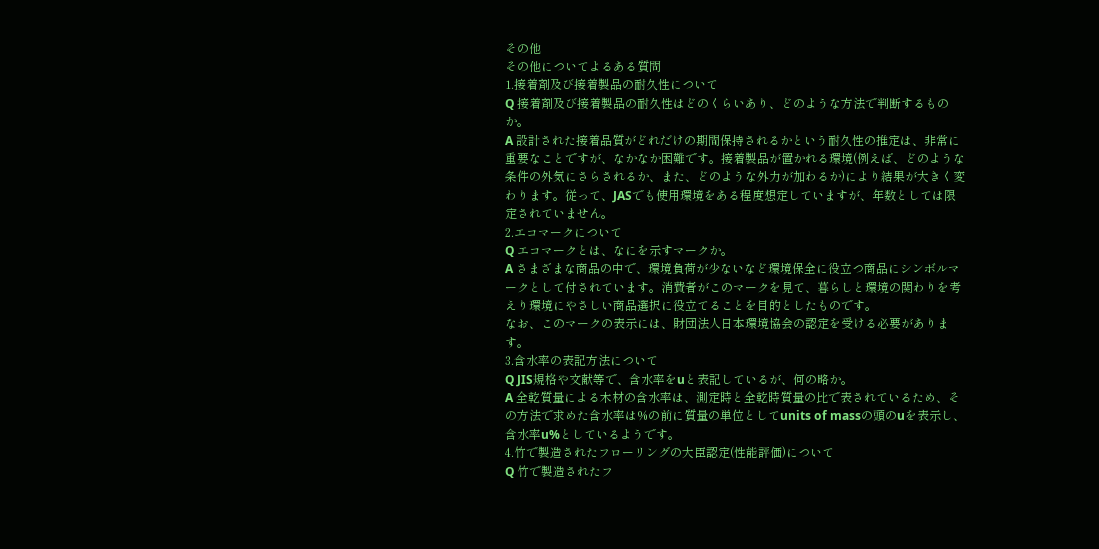その他
その他についてよるある質問
1.接着剤及び接着製品の耐久性について
Q 接着剤及び接着製品の耐久性はどのくらいあり、どのような方法で判断するものか。
A 設計された接着品質がどれだけの期間保持されるかという耐久性の推定は、非常に重要なことですが、なかなか困難です。接着製品が置かれる環境(例えば、どのような条件の外気にさらされるか、また、どのような外力が加わるか)により結果が大きく変わります。従って、JASでも使用環境をある程度想定していますが、年数としては限定されていません。
2.エコマークについて
Q エコマークとは、なにを示すマークか。
A さまざまな商品の中で、環境負荷が少ないなど環境保全に役立つ商品にシンボルマークとして付されています。消費者がこのマークを見て、暮らしと環境の関わりを考えり環境にやさしい商品選択に役立てることを目的としたものです。
なお、このマークの表示には、財団法人日本環境協会の認定を受ける必要があります。
3.含水率の表記方法について
Q JIS規格や文献等で、含水率をuと表記しているが、何の略か。
A 全乾質量による木材の含水率は、測定時と全乾時質量の比で表されているため、その方法で求めた含水率は%の前に質量の単位としてunits of massの頭のuを表示し、含水率u%としているようです。
4.竹で製造されたフローリングの大臣認定(性能評価)について
Q 竹で製造されたフ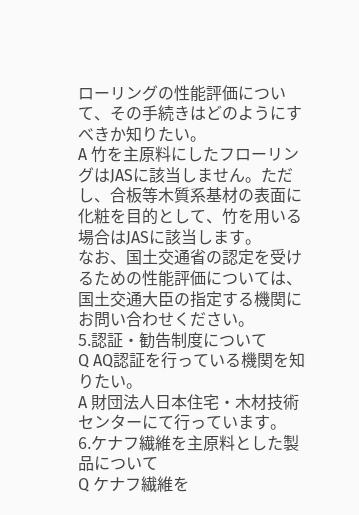ローリングの性能評価について、その手続きはどのようにすべきか知りたい。
A 竹を主原料にしたフローリングはJASに該当しません。ただし、合板等木質系基材の表面に化粧を目的として、竹を用いる場合はJASに該当します。
なお、国土交通省の認定を受けるための性能評価については、国土交通大臣の指定する機関にお問い合わせください。
5.認証・勧告制度について
Q AQ認証を行っている機関を知りたい。
A 財団法人日本住宅・木材技術センターにて行っています。
6.ケナフ繊維を主原料とした製品について
Q ケナフ繊維を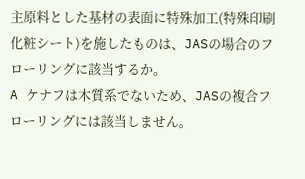主原料とした基材の表面に特殊加工(特殊印刷化粧シート)を施したものは、JASの場合のフローリングに該当するか。
A ケナフは木質系でないため、JASの複合フローリングには該当しません。